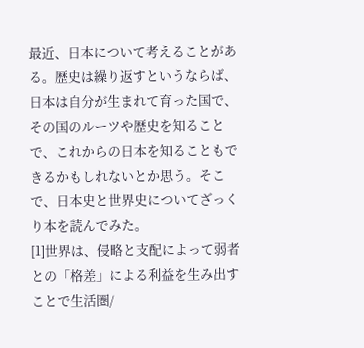最近、日本について考えることがある。歴史は繰り返すというならば、日本は自分が生まれて育った国で、その国のルーツや歴史を知ることで、これからの日本を知ることもできるかもしれないとか思う。そこで、日本史と世界史についてざっくり本を読んでみた。
[1]世界は、侵略と支配によって弱者との「格差」による利益を生み出すことで生活圏/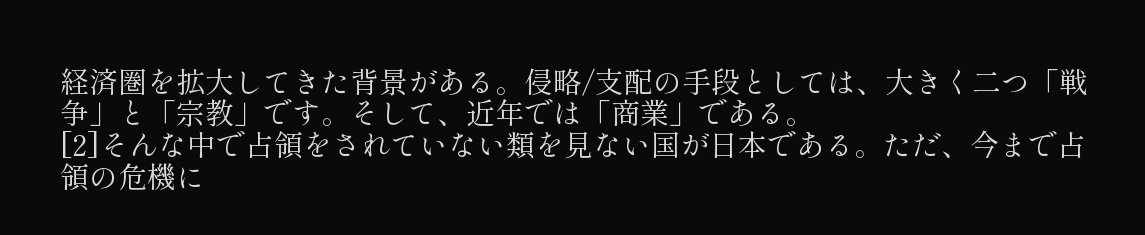経済圏を拡大してきた背景がある。侵略/支配の手段としては、大きく二つ「戦争」と「宗教」です。そして、近年では「商業」である。
[2]そんな中で占領をされていない類を見ない国が日本である。ただ、今まで占領の危機に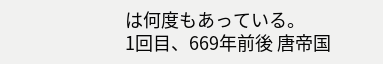は何度もあっている。
1回目、669年前後 唐帝国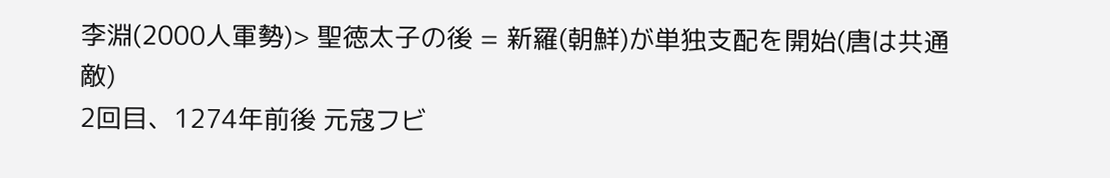李淵(2000人軍勢)> 聖徳太子の後 = 新羅(朝鮮)が単独支配を開始(唐は共通敵)
2回目、1274年前後 元寇フビ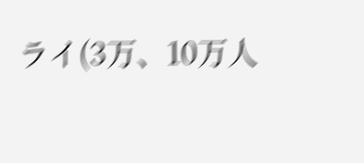ライ(3万、10万人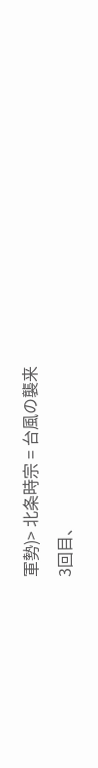軍勢)> 北条時宗 = 台風の襲来
3回目、